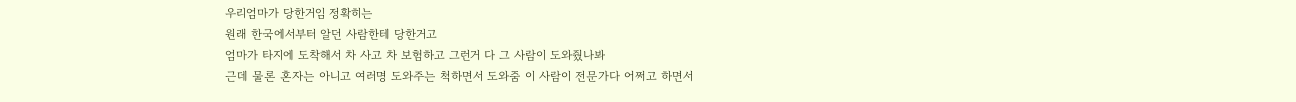우리엄마가 당한거임 정확히는
원래 한국에서부터 알던 사람한테 당한거고
엄마가 타지에 도착해서 차 사고 차 보험하고 그런거 다 그 사람이 도와줬나봐
근데 물론 혼자는 아니고 여러명 도와주는 척하면서 도와줌 이 사람이 전문가다 어쩌고 하면서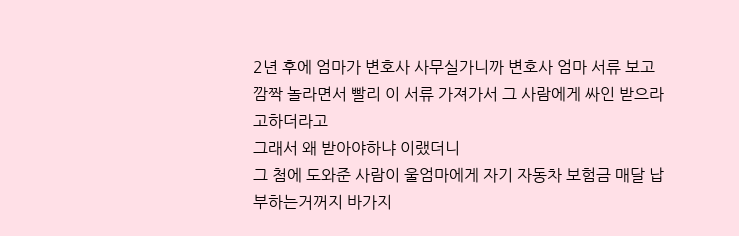2년 후에 엄마가 변호사 사무실가니까 변호사 엄마 서류 보고 깜짝 놀라면서 빨리 이 서류 가져가서 그 사람에게 싸인 받으라고하더라고
그래서 왜 받아야하냐 이랬더니
그 첨에 도와준 사람이 울엄마에게 자기 자동차 보험금 매달 납부하는거꺼지 바가지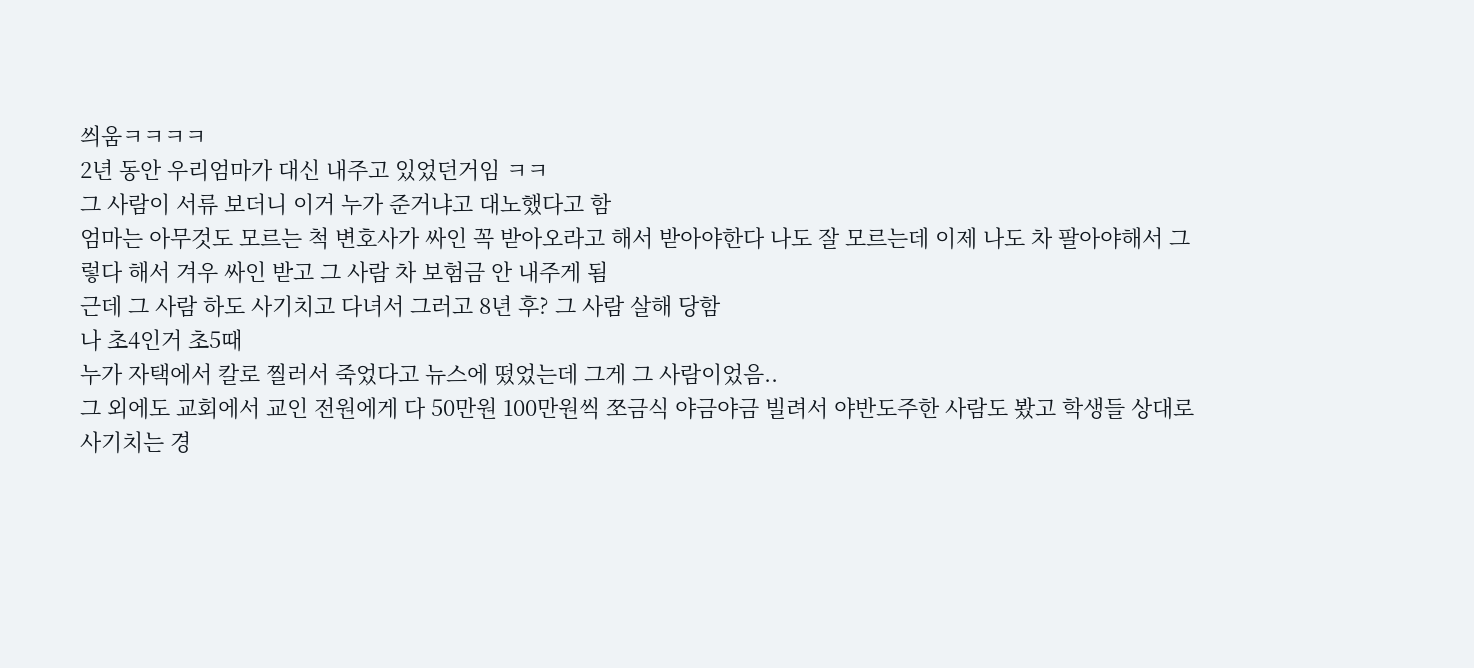씌움ㅋㅋㅋㅋ
2년 동안 우리엄마가 대신 내주고 있었던거임 ㅋㅋ
그 사람이 서류 보더니 이거 누가 준거냐고 대노했다고 함
엄마는 아무것도 모르는 척 변호사가 싸인 꼭 받아오라고 해서 받아야한다 나도 잘 모르는데 이제 나도 차 팔아야해서 그렇다 해서 겨우 싸인 받고 그 사람 차 보험금 안 내주게 됨
근데 그 사람 하도 사기치고 다녀서 그러고 8년 후? 그 사람 살해 당함
나 초4인거 초5때
누가 자택에서 칼로 찔러서 죽었다고 뉴스에 떴었는데 그게 그 사람이었음..
그 외에도 교회에서 교인 전원에게 다 50만원 100만원씩 쪼금식 야금야금 빌려서 야반도주한 사람도 봤고 학생들 상대로 사기치는 경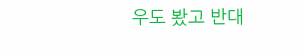우도 봤고 반대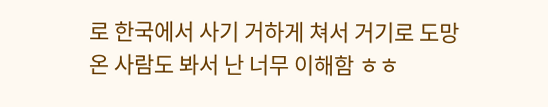로 한국에서 사기 거하게 쳐서 거기로 도망온 사람도 봐서 난 너무 이해함 ㅎㅎ